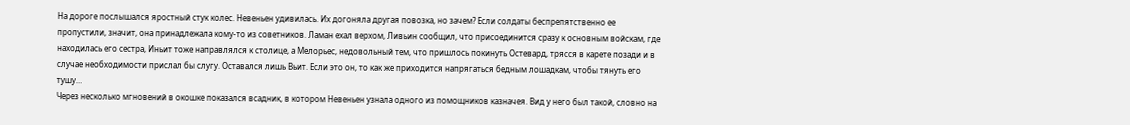На дороге послышался яростный стук колес. Невеньен удивилась. Их догоняла другая повозка, но зачем? Если солдаты беспрепятственно ее пропустили, значит, она принадлежала кому-то из советников. Ламан ехал верхом, Ливьин сообщил, что присоединится сразу к основным войскам, где находилась его сестра, Иньит тоже направлялся к столице, а Мелорьес, недовольный тем, что пришлось покинуть Остевард, трясся в карете позади и в случае необходимости прислал бы слугу. Оставался лишь Вьит. Если это он, то как же приходится напрягаться бедным лошадкам, чтобы тянуть его тушу…
Через несколько мгновений в окошке показался всадник, в котором Невеньен узнала одного из помощников казначея. Вид у него был такой, словно на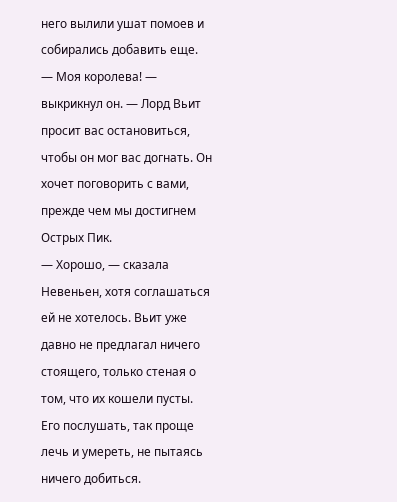него вылили ушат помоев и собирались добавить еще.
— Моя королева! — выкрикнул он. — Лорд Вьит просит вас остановиться, чтобы он мог вас догнать. Он хочет поговорить с вами, прежде чем мы достигнем Острых Пик.
— Хорошо, — сказала Невеньен, хотя соглашаться ей не хотелось. Вьит уже давно не предлагал ничего стоящего, только стеная о том, что их кошели пусты. Его послушать, так проще лечь и умереть, не пытаясь ничего добиться.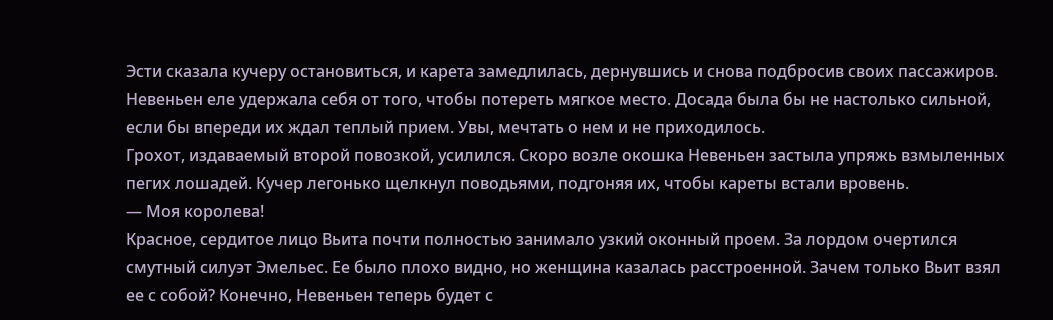Эсти сказала кучеру остановиться, и карета замедлилась, дернувшись и снова подбросив своих пассажиров. Невеньен еле удержала себя от того, чтобы потереть мягкое место. Досада была бы не настолько сильной, если бы впереди их ждал теплый прием. Увы, мечтать о нем и не приходилось.
Грохот, издаваемый второй повозкой, усилился. Скоро возле окошка Невеньен застыла упряжь взмыленных пегих лошадей. Кучер легонько щелкнул поводьями, подгоняя их, чтобы кареты встали вровень.
— Моя королева!
Красное, сердитое лицо Вьита почти полностью занимало узкий оконный проем. За лордом очертился смутный силуэт Эмельес. Ее было плохо видно, но женщина казалась расстроенной. Зачем только Вьит взял ее с собой? Конечно, Невеньен теперь будет с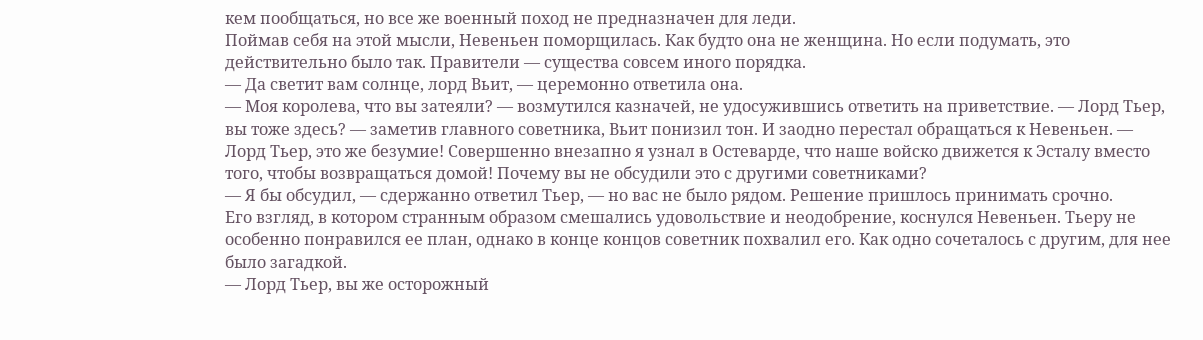кем пообщаться, но все же военный поход не предназначен для леди.
Поймав себя на этой мысли, Невеньен поморщилась. Как будто она не женщина. Но если подумать, это действительно было так. Правители — существа совсем иного порядка.
— Да светит вам солнце, лорд Вьит, — церемонно ответила она.
— Моя королева, что вы затеяли? — возмутился казначей, не удосужившись ответить на приветствие. — Лорд Тьер, вы тоже здесь? — заметив главного советника, Вьит понизил тон. И заодно перестал обращаться к Невеньен. — Лорд Тьер, это же безумие! Совершенно внезапно я узнал в Остеварде, что наше войско движется к Эсталу вместо того, чтобы возвращаться домой! Почему вы не обсудили это с другими советниками?
— Я бы обсудил, — сдержанно ответил Тьер, — но вас не было рядом. Решение пришлось принимать срочно.
Его взгляд, в котором странным образом смешались удовольствие и неодобрение, коснулся Невеньен. Тьеру не особенно понравился ее план, однако в конце концов советник похвалил его. Как одно сочеталось с другим, для нее было загадкой.
— Лорд Тьер, вы же осторожный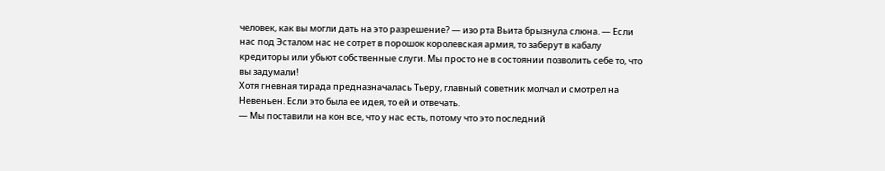человек, как вы могли дать на это разрешение? — изо рта Вьита брызнула слюна. — Если нас под Эсталом нас не сотрет в порошок королевская армия, то заберут в кабалу кредиторы или убьют собственные слуги. Мы просто не в состоянии позволить себе то, что вы задумали!
Хотя гневная тирада предназначалась Тьеру, главный советник молчал и смотрел на Невеньен. Если это была ее идея, то ей и отвечать.
— Мы поставили на кон все, что у нас есть, потому что это последний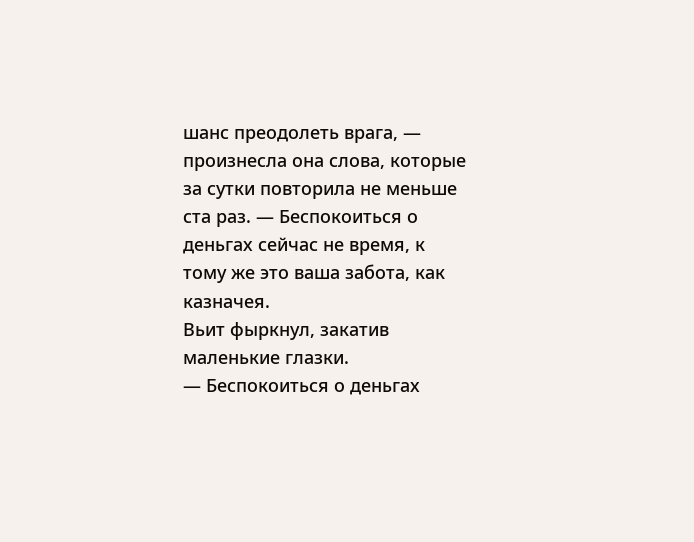шанс преодолеть врага, — произнесла она слова, которые за сутки повторила не меньше ста раз. — Беспокоиться о деньгах сейчас не время, к тому же это ваша забота, как казначея.
Вьит фыркнул, закатив маленькие глазки.
— Беспокоиться о деньгах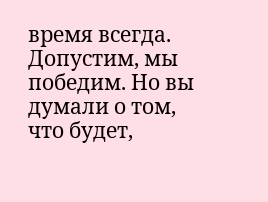время всегда. Допустим, мы победим. Но вы думали о том, что будет,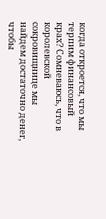когда откроется, что мы терпим финансовый крах? Сомневаюсь, что в королевской сокровищнице мы найдем достаточно денег, чтобы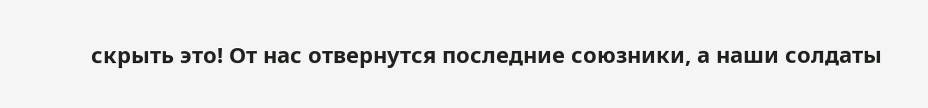скрыть это! От нас отвернутся последние союзники, а наши солдаты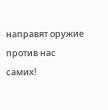направят оружие против нас самих!